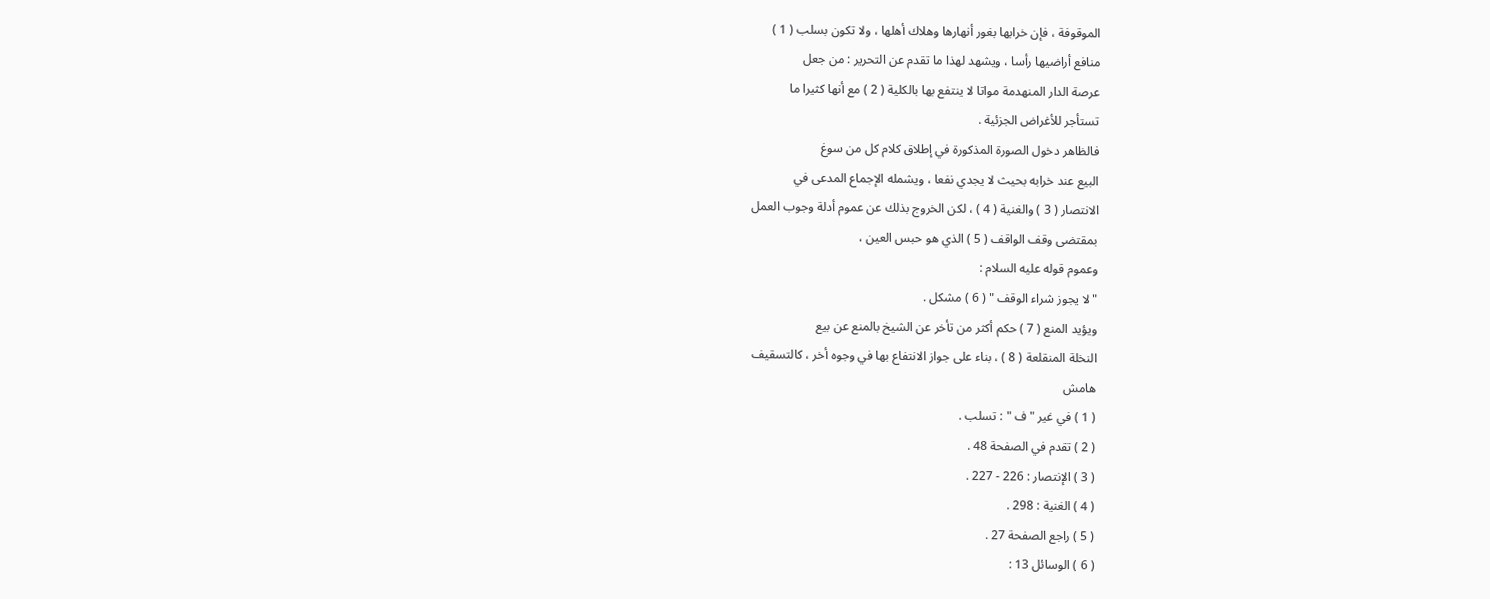الموقوفة ، فإن خرابها بغور أنهارها وهلاك أهلها ، ولا تكون بسلب ( 1 )
منافع أراضيها رأسا ، ويشهد لهذا ما تقدم عن التحرير : من جعل
عرصة الدار المنهدمة مواتا لا ينتفع بها بالكلية ( 2 ) مع أنها كثيرا ما
تستأجر للأغراض الجزئية .
فالظاهر دخول الصورة المذكورة في إطلاق كلام كل من سوغ
البيع عند خرابه بحيث لا يجدي نفعا ، ويشمله الإجماع المدعى في
الانتصار ( 3 ) والغنية ( 4 ) ، لكن الخروج بذلك عن عموم أدلة وجوب العمل
بمقتضى وقف الواقف ( 5 ) الذي هو حبس العين ،
وعموم قوله عليه السلام :
" لا يجوز شراء الوقف " ( 6 ) مشكل .
ويؤيد المنع ( 7 ) حكم أكثر من تأخر عن الشيخ بالمنع عن بيع
النخلة المنقلعة ( 8 ) ، بناء على جواز الانتفاع بها في وجوه أخر ، كالتسقيف
هامش
( 1 ) في غير " ف " : تسلب .
( 2 ) تقدم في الصفحة 48 .
( 3 ) الإنتصار : 226 - 227 .
( 4 ) الغنية : 298 .
( 5 ) راجع الصفحة 27 .
( 6 ) الوسائل 13 :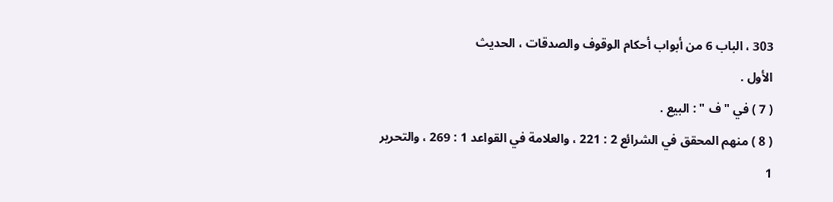303 ، الباب 6 من أبواب أحكام الوقوف والصدقات ، الحديث
الأول .
( 7 ) في " ف " : البيع .
( 8 ) منهم المحقق في الشرائع 2 : 221 ، والعلامة في القواعد 1 : 269 ، والتحرير
1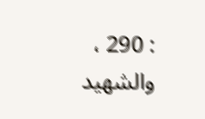: 290 ، والشهيد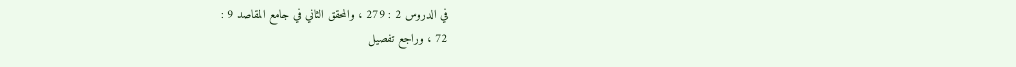في الدروس 2 : 279 ، والمحقق الثاني في جامع المقاصد 9 :
72 ، وراجع تفصيل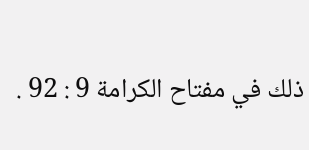ذلك في مفتاح الكرامة 9 : 92 .